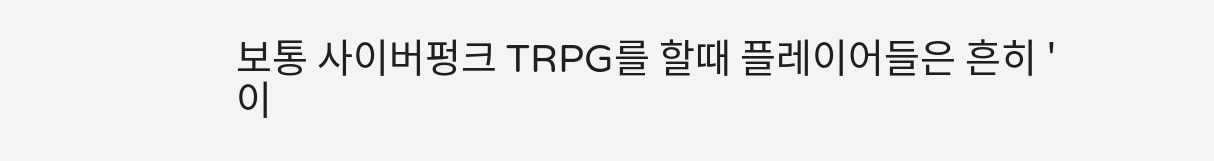보통 사이버펑크 TRPG를 할때 플레이어들은 흔히 '이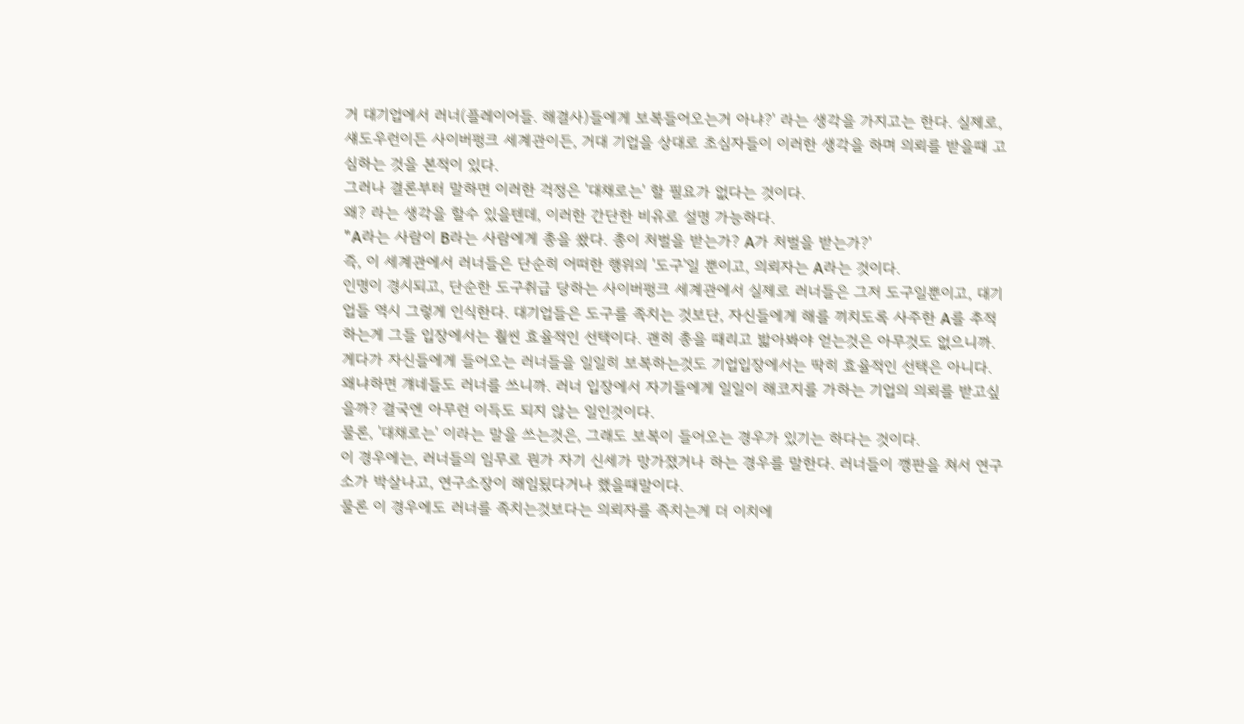거 대기업에서 러너(플레이어들. 해결사)들에게 보복들어오는거 아냐?' 라는 생각을 가지고는 한다. 실제로, 섀도우런이든 사이버펑크 세계관이든, 거대 기업을 상대로 초심자들이 이러한 생각을 하며 의뢰를 받을때 고심하는 것을 본적이 있다.
그러나 결론부터 말하면 이러한 걱정은 '대채로는' 할 필요가 없다는 것이다.
왜? 라는 생각을 할수 있을텐데, 이러한 간단한 비유로 설명 가능하다.
"A라는 사람이 B라는 사람에게 총을 쐈다. 총이 처벌을 받는가? A가 처벌을 받는가?'
즉, 이 세계관에서 러너들은 단순히 어떠한 행위의 '도구'일 뿐이고, 의뢰자는 A라는 것이다.
인명이 경시되고, 단순한 도구취급 당하는 사이버펑크 세계관에서 실제로 러너들은 그저 도구일뿐이고, 대기업들 역시 그렇게 인식한다. 대기업들은 도구를 족치는 것보단, 자신들에게 해를 끼치도록 사주한 A를 추적하는게 그들 입장에서는 훨씬 효율적인 선택이다. 괜히 총을 때리고 밟아봐야 얻는것은 아무것도 없으니까.
게다가 자신들에게 들어오는 러너들을 일일히 보복하는것도 기업입장에서는 딱히 효율적인 선택은 아니다. 왜냐하면 걔네들도 러너를 쓰니까. 러너 입장에서 자기들에게 일일이 해코지를 가하는 기업의 의뢰를 받고싶을까? 결국엔 아무런 이득도 되지 않는 일인것이다.
물론, '대채로는' 이라는 말을 쓰는것은, 그래도 보복이 들어오는 경우가 있기는 하다는 것이다.
이 경우에는, 러너들의 임무로 뭔가 자기 신세가 망가졌거나 하는 경우를 말한다. 러너들이 깽판을 쳐서 연구소가 박살나고, 연구소장이 해임됬다거나 했을때말이다.
물론 이 경우에도 러너를 족치는것보다는 의뢰자를 족치는게 더 이치에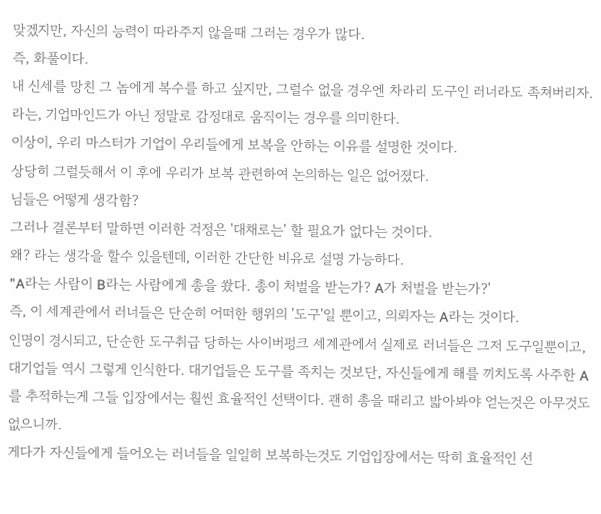맞겠지만, 자신의 능력이 따라주지 않을때 그러는 경우가 많다.
즉, 화풀이다.
내 신세를 망친 그 놈에게 복수를 하고 싶지만, 그럴수 없을 경우엔 차라리 도구인 러너라도 족쳐버리자. 라는, 기업마인드가 아닌 정말로 감정대로 움직이는 경우를 의미한다.
이상이, 우리 마스터가 기업이 우리들에게 보복을 안하는 이유를 설명한 것이다.
상당히 그럴듯해서 이 후에 우리가 보복 관련하여 논의하는 일은 없어졌다.
님들은 어떻게 생각함?
그러나 결론부터 말하면 이러한 걱정은 '대채로는' 할 필요가 없다는 것이다.
왜? 라는 생각을 할수 있을텐데, 이러한 간단한 비유로 설명 가능하다.
"A라는 사람이 B라는 사람에게 총을 쐈다. 총이 처벌을 받는가? A가 처벌을 받는가?'
즉, 이 세계관에서 러너들은 단순히 어떠한 행위의 '도구'일 뿐이고, 의뢰자는 A라는 것이다.
인명이 경시되고, 단순한 도구취급 당하는 사이버펑크 세계관에서 실제로 러너들은 그저 도구일뿐이고, 대기업들 역시 그렇게 인식한다. 대기업들은 도구를 족치는 것보단, 자신들에게 해를 끼치도록 사주한 A를 추적하는게 그들 입장에서는 훨씬 효율적인 선택이다. 괜히 총을 때리고 밟아봐야 얻는것은 아무것도 없으니까.
게다가 자신들에게 들어오는 러너들을 일일히 보복하는것도 기업입장에서는 딱히 효율적인 선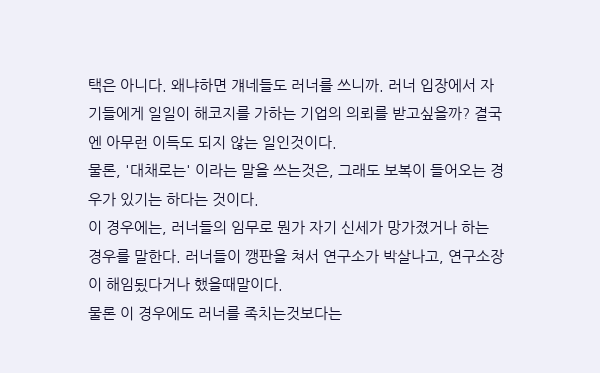택은 아니다. 왜냐하면 걔네들도 러너를 쓰니까. 러너 입장에서 자기들에게 일일이 해코지를 가하는 기업의 의뢰를 받고싶을까? 결국엔 아무런 이득도 되지 않는 일인것이다.
물론, '대채로는' 이라는 말을 쓰는것은, 그래도 보복이 들어오는 경우가 있기는 하다는 것이다.
이 경우에는, 러너들의 임무로 뭔가 자기 신세가 망가졌거나 하는 경우를 말한다. 러너들이 깽판을 쳐서 연구소가 박살나고, 연구소장이 해임됬다거나 했을때말이다.
물론 이 경우에도 러너를 족치는것보다는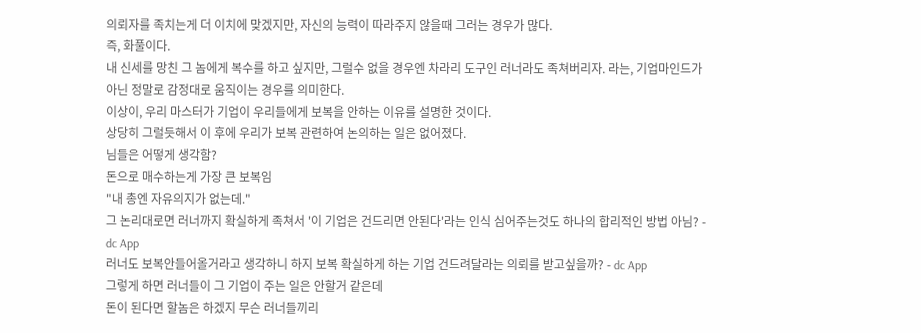의뢰자를 족치는게 더 이치에 맞겠지만, 자신의 능력이 따라주지 않을때 그러는 경우가 많다.
즉, 화풀이다.
내 신세를 망친 그 놈에게 복수를 하고 싶지만, 그럴수 없을 경우엔 차라리 도구인 러너라도 족쳐버리자. 라는, 기업마인드가 아닌 정말로 감정대로 움직이는 경우를 의미한다.
이상이, 우리 마스터가 기업이 우리들에게 보복을 안하는 이유를 설명한 것이다.
상당히 그럴듯해서 이 후에 우리가 보복 관련하여 논의하는 일은 없어졌다.
님들은 어떻게 생각함?
돈으로 매수하는게 가장 큰 보복임
"내 총엔 자유의지가 없는데."
그 논리대로면 러너까지 확실하게 족쳐서 '이 기업은 건드리면 안된다'라는 인식 심어주는것도 하나의 합리적인 방법 아님? - dc App
러너도 보복안들어올거라고 생각하니 하지 보복 확실하게 하는 기업 건드려달라는 의뢰를 받고싶을까? - dc App
그렇게 하면 러너들이 그 기업이 주는 일은 안할거 같은데
돈이 된다면 할놈은 하겠지 무슨 러너들끼리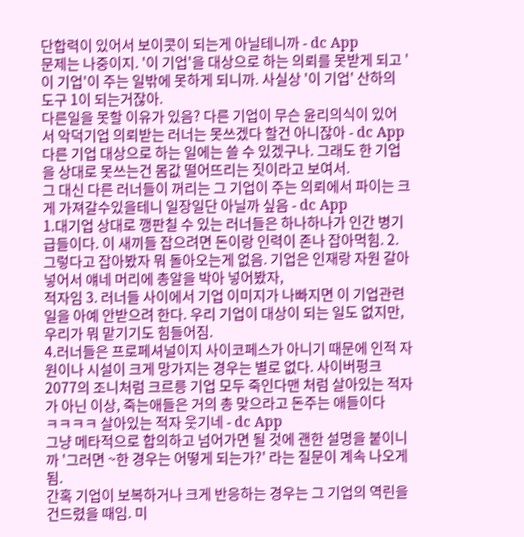단합력이 있어서 보이콧이 되는게 아닐테니까 - dc App
문제는 나중이지. '이 기업'을 대상으로 하는 의뢰를 못받게 되고 '이 기업'이 주는 일밖에 못하게 되니까. 사실상 '이 기업' 산하의 도구 1이 되는거잖아.
다른일을 못할 이유가 있음? 다른 기업이 무슨 윤리의식이 있어서 악덕기업 의뢰받는 러너는 못쓰겠다 할건 아니잖아 - dc App
다른 기업 대상으로 하는 일에는 쓸 수 있겠구나. 그래도 한 기업을 상대로 못쓰는건 몸값 떨어뜨리는 짓이라고 보여서.
그 대신 다른 러너들이 꺼리는 그 기업이 주는 의뢰에서 파이는 크게 가져갈수있을테니 일장일단 아닐까 싶음 - dc App
1.대기업 상대로 깽판칠 수 있는 러너들은 하나하나가 인간 병기급들이다. 이 새끼들 잡으려면 돈이랑 인력이 존나 잡아먹힘. 2. 그렇다고 잡아봤자 뭐 돌아오는게 없음. 기업은 인재랑 자원 갈아넣어서 얘네 머리에 총알을 박아 넣어봤자,
적자임 3. 러너들 사이에서 기업 이미지가 나빠지면 이 기업관련 일을 아예 안받으려 한다. 우리 기업이 대상이 되는 일도 없지만, 우리가 뭐 맡기기도 힘들어짐.
4.러너들은 프로페셔널이지 사이코페스가 아니기 때문에 인적 자원이나 시설이 크게 망가지는 경우는 별로 없다. 사이버펑크 2077의 조니처럼 크르릉 기업 모두 죽인다맨 처럼 살아있는 적자가 아닌 이상, 죽는애들은 거의 총 맞으라고 돈주는 애들이다
ㅋㅋㅋㅋ 살아있는 적자 웃기네 - dc App
그냥 메타적으로 합의하고 넘어가면 될 것에 괜한 설명을 붙이니까 '그러면 ~한 경우는 어떻게 되는가?' 라는 질문이 계속 나오게 됨.
간혹 기업이 보복하거나 크게 반응하는 경우는 그 기업의 역린을 건드렸을 때임. 미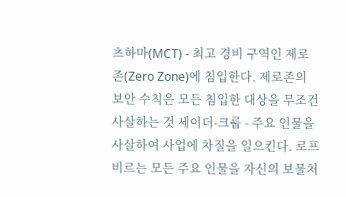츠하마(MCT) - 최고 경비 구역인 제로존(Zero Zone)에 침입한다. 제로존의 보안 수칙은 모든 침입한 대상을 무조건 사살하는 것 세이더-크룹 - 주요 인물을 사살하여 사업에 차질을 일으킨다. 로프비르는 모든 주요 인물을 자신의 보물처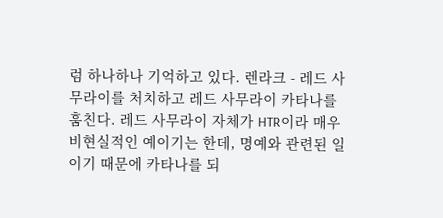럼 하나하나 기억하고 있다. 렌라크 - 레드 사무라이를 처치하고 레드 사무라이 카타나를 훔친다. 레드 사무라이 자체가 HTR이라 매우 비현실적인 예이기는 한데, 명예와 관련된 일이기 때문에 카타나를 되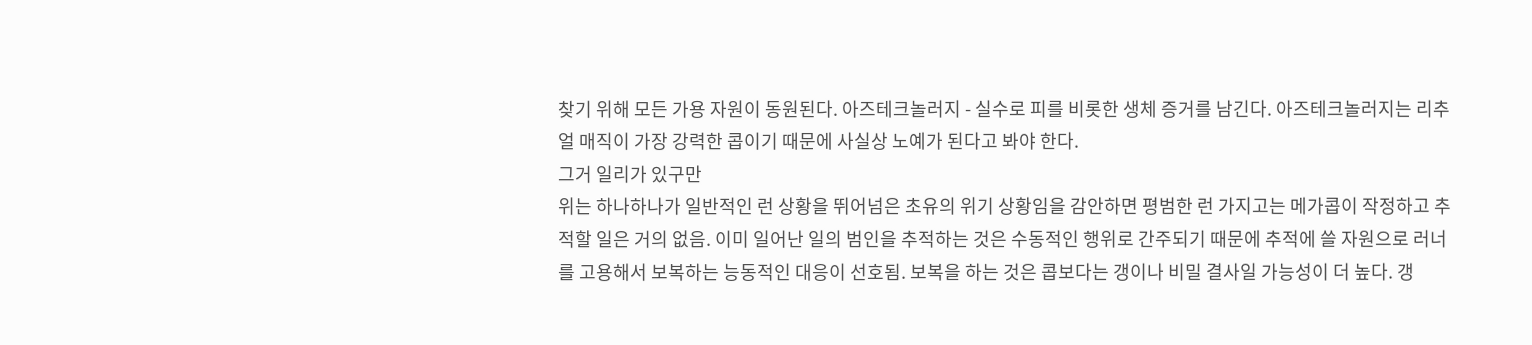찾기 위해 모든 가용 자원이 동원된다. 아즈테크놀러지 - 실수로 피를 비롯한 생체 증거를 남긴다. 아즈테크놀러지는 리추얼 매직이 가장 강력한 콥이기 때문에 사실상 노예가 된다고 봐야 한다.
그거 일리가 있구만
위는 하나하나가 일반적인 런 상황을 뛰어넘은 초유의 위기 상황임을 감안하면 평범한 런 가지고는 메가콥이 작정하고 추적할 일은 거의 없음. 이미 일어난 일의 범인을 추적하는 것은 수동적인 행위로 간주되기 때문에 추적에 쓸 자원으로 러너를 고용해서 보복하는 능동적인 대응이 선호됨. 보복을 하는 것은 콥보다는 갱이나 비밀 결사일 가능성이 더 높다. 갱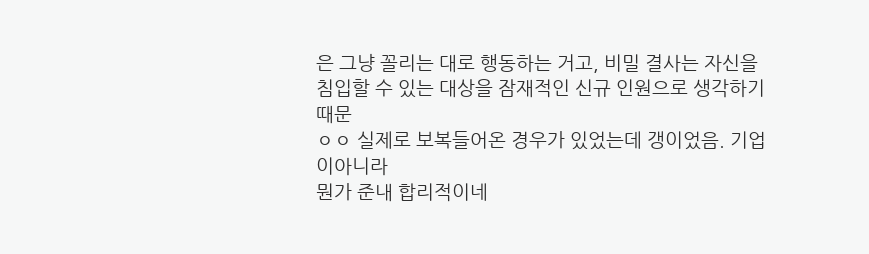은 그냥 꼴리는 대로 행동하는 거고, 비밀 결사는 자신을 침입할 수 있는 대상을 잠재적인 신규 인원으로 생각하기 때문
ㅇㅇ 실제로 보복들어온 경우가 있었는데 갱이었음. 기업이아니라
뭔가 준내 합리적이네